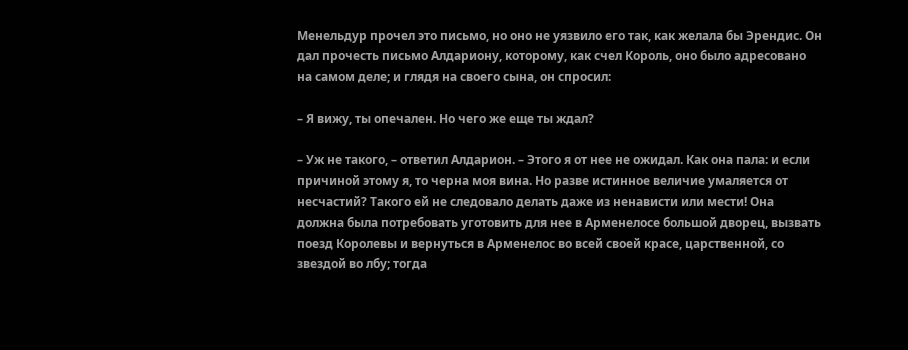Менельдур прочел это письмо, но оно не уязвило его так, как желала бы Эрендис. Он дал прочесть письмо Алдариону, которому, как счел Король, оно было адресовано на самом деле; и глядя на своего сына, он спросил:

– Я вижу, ты опечален. Но чего же еще ты ждал?

– Уж не такого, – ответил Алдарион. – Этого я от нее не ожидал. Как она пала: и если причиной этому я, то черна моя вина. Но разве истинное величие умаляется от несчастий? Такого ей не следовало делать даже из ненависти или мести! Она должна была потребовать уготовить для нее в Арменелосе большой дворец, вызвать поезд Королевы и вернуться в Арменелос во всей своей красе, царственной, со звездой во лбу; тогда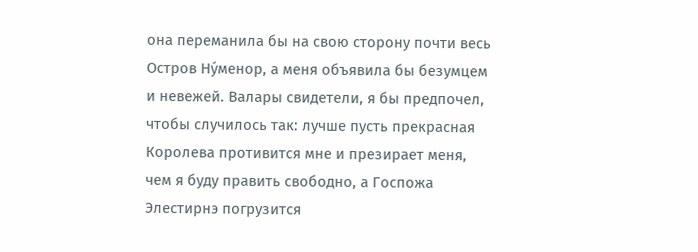она переманила бы на свою сторону почти весь Остров Нýменор, а меня объявила бы безумцем и невежей. Валары свидетели, я бы предпочел, чтобы случилось так: лучше пусть прекрасная Королева противится мне и презирает меня, чем я буду править свободно, а Госпожа Элестирнэ погрузится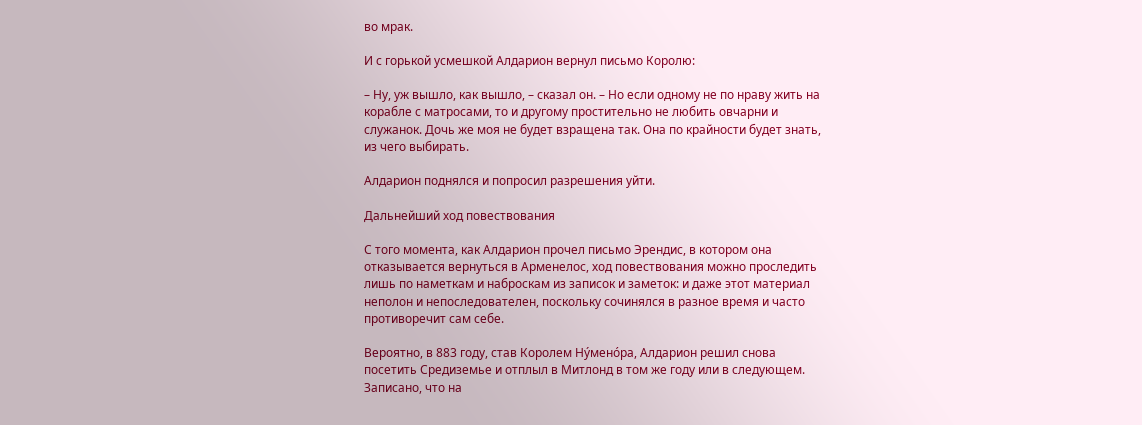во мрак.

И с горькой усмешкой Алдарион вернул письмо Королю:

– Ну, уж вышло, как вышло, – сказал он. – Но если одному не по нраву жить на корабле с матросами, то и другому простительно не любить овчарни и служанок. Дочь же моя не будет взращена так. Она по крайности будет знать, из чего выбирать.

Алдарион поднялся и попросил разрешения уйти.

Дальнейший ход повествования

С того момента, как Алдарион прочел письмо Эрендис, в котором она отказывается вернуться в Арменелос, ход повествования можно проследить лишь по наметкам и наброскам из записок и заметок: и даже этот материал неполон и непоследователен, поскольку сочинялся в разное время и часто противоречит сам себе.

Вероятно, в 883 году, став Королем Нýменóра, Алдарион решил снова посетить Средиземье и отплыл в Митлонд в том же году или в следующем. Записано, что на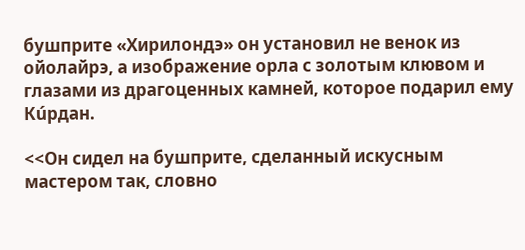бушприте «Хирилондэ» он установил не венок из ойолайрэ, а изображение орла с золотым клювом и глазами из драгоценных камней, которое подарил ему Кúрдан.

<<Он сидел на бушприте, сделанный искусным мастером так, словно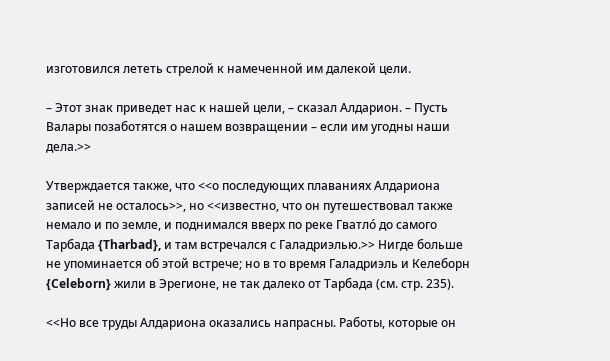изготовился лететь стрелой к намеченной им далекой цели.

– Этот знак приведет нас к нашей цели, – сказал Алдарион. – Пусть Валары позаботятся о нашем возвращении – если им угодны наши дела.>>

Утверждается также, что <<о последующих плаваниях Алдариона записей не осталось>>, но <<известно, что он путешествовал также немало и по земле, и поднимался вверх по реке Гватлó до самого Тарбада {Tharbad}, и там встречался с Галадриэлью.>> Нигде больше не упоминается об этой встрече; но в то время Галадриэль и Келеборн {Celeborn} жили в Эрегионе, не так далеко от Тарбада (см. стр. 235).

<<Но все труды Алдариона оказались напрасны. Работы, которые он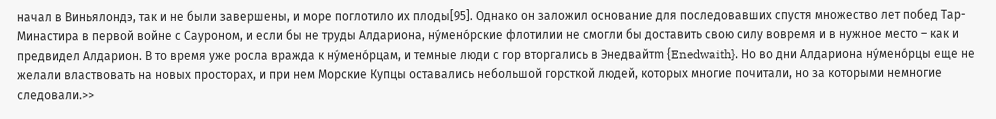начал в Виньялондэ, так и не были завершены, и море поглотило их плоды[95]. Однако он заложил основание для последовавших спустя множество лет побед Тар-Минастира в первой войне с Сауроном, и если бы не труды Алдариона, нýменóрские флотилии не смогли бы доставить свою силу вовремя и в нужное место – как и предвидел Алдарион. В то время уже росла вражда к нýменóрцам, и темные люди с гор вторгались в Энедвайтm {Enedwaith}. Но во дни Алдариона нýменóрцы еще не желали властвовать на новых просторах, и при нем Морские Купцы оставались небольшой горсткой людей, которых многие почитали, но за которыми немногие следовали.>>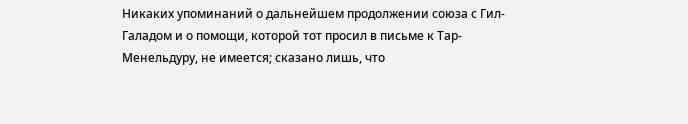Никаких упоминаний о дальнейшем продолжении союза с Гил-Галадом и о помощи, которой тот просил в письме к Тар-Менельдуру, не имеется; сказано лишь, что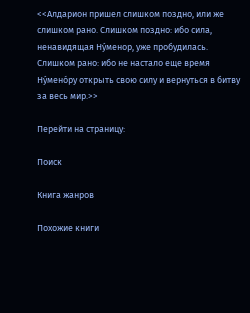<<Алдарион пришел слишком поздно, или же слишком рано. Слишком поздно: ибо сила, ненавидящая Нýменор, уже пробудилась. Слишком рано: ибо не настало еще время Нýменóру открыть свою силу и вернуться в битву за весь мир.>>

Перейти на страницу:

Поиск

Книга жанров

Похожие книги